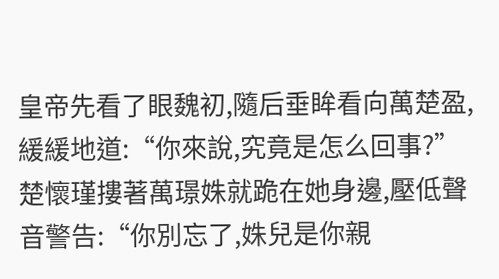皇帝先看了眼魏初,隨后垂眸看向萬楚盈,緩緩地道:“你來說,究竟是怎么回事?”
楚懷瑾摟著萬璟姝就跪在她身邊,壓低聲音警告:“你別忘了,姝兒是你親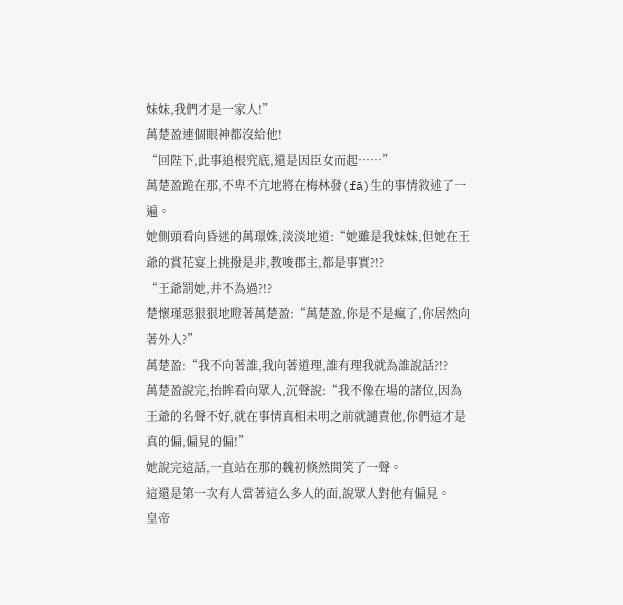妹妹,我們才是一家人!”
萬楚盈連個眼神都沒給他!
“回陛下,此事追根究底,還是因臣女而起……”
萬楚盈跪在那,不卑不亢地將在梅林發(fā)生的事情敘述了一遍。
她側頭看向昏迷的萬璟姝,淡淡地道:“她雖是我妹妹,但她在王爺的賞花宴上挑撥是非,教唆郡主,都是事實?!?
“王爺罰她,并不為過?!?
楚懷瑾惡狠狠地瞪著萬楚盈:“萬楚盈,你是不是瘋了,你居然向著外人?”
萬楚盈:“我不向著誰,我向著道理,誰有理我就為誰說話?!?
萬楚盈說完,抬眸看向眾人,沉聲說:“我不像在場的諸位,因為王爺的名聲不好,就在事情真相未明之前就譴責他,你們這才是真的偏,偏見的偏!”
她說完這話,一直站在那的魏初倏然間笑了一聲。
這還是第一次有人當著這么多人的面,說眾人對他有偏見。
皇帝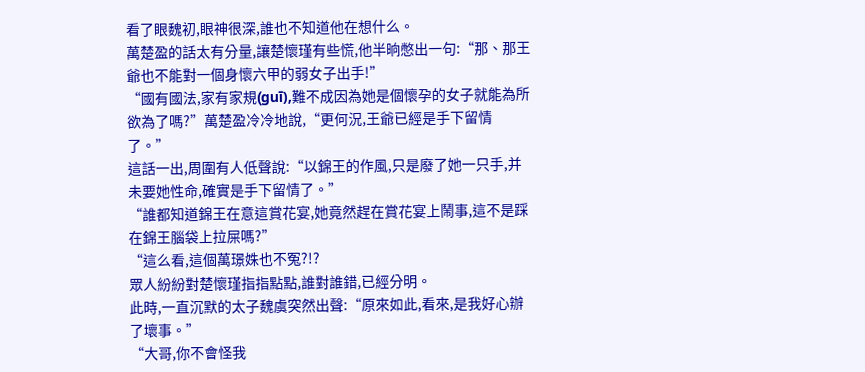看了眼魏初,眼神很深,誰也不知道他在想什么。
萬楚盈的話太有分量,讓楚懷瑾有些慌,他半晌憋出一句:“那、那王爺也不能對一個身懷六甲的弱女子出手!”
“國有國法,家有家規(guī),難不成因為她是個懷孕的女子就能為所欲為了嗎?”萬楚盈冷冷地說,“更何況,王爺已經是手下留情了。”
這話一出,周圍有人低聲說:“以錦王的作風,只是廢了她一只手,并未要她性命,確實是手下留情了。”
“誰都知道錦王在意這賞花宴,她竟然趕在賞花宴上鬧事,這不是踩在錦王腦袋上拉屎嗎?”
“這么看,這個萬璟姝也不冤?!?
眾人紛紛對楚懷瑾指指點點,誰對誰錯,已經分明。
此時,一直沉默的太子魏虞突然出聲:“原來如此,看來,是我好心辦了壞事。”
“大哥,你不會怪我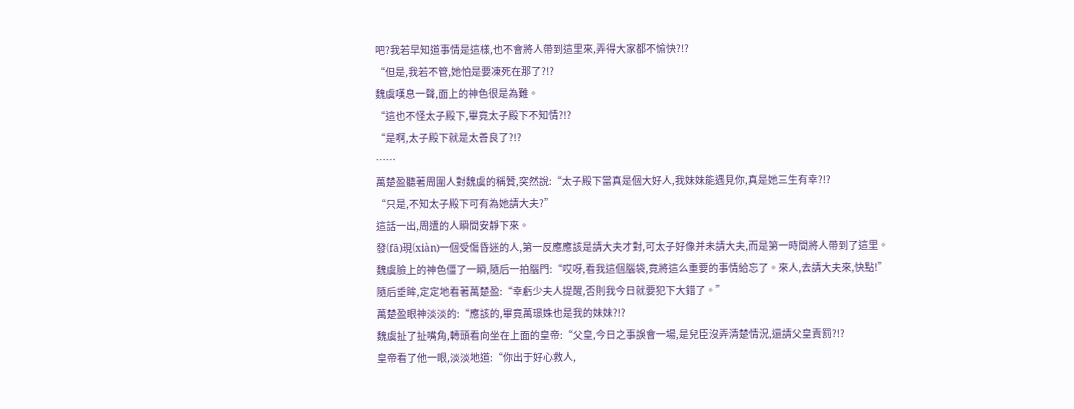吧?我若早知道事情是這樣,也不會將人帶到這里來,弄得大家都不愉快?!?
“但是,我若不管,她怕是要凍死在那了?!?
魏虞嘆息一聲,面上的神色很是為難。
“這也不怪太子殿下,畢竟太子殿下不知情?!?
“是啊,太子殿下就是太善良了?!?
……
萬楚盈聽著周圍人對魏虞的稱贊,突然說:“太子殿下當真是個大好人,我妹妹能遇見你,真是她三生有幸?!?
“只是,不知太子殿下可有為她請大夫?”
這話一出,周遭的人瞬間安靜下來。
發(fā)現(xiàn)一個受傷昏迷的人,第一反應應該是請大夫才對,可太子好像并未請大夫,而是第一時間將人帶到了這里。
魏虞臉上的神色僵了一瞬,隨后一拍腦門:“哎呀,看我這個腦袋,竟將這么重要的事情給忘了。來人,去請大夫來,快點!”
隨后垂眸,定定地看著萬楚盈:“幸虧少夫人提醒,否則我今日就要犯下大錯了。”
萬楚盈眼神淡淡的:“應該的,畢竟萬璟姝也是我的妹妹?!?
魏虞扯了扯嘴角,轉頭看向坐在上面的皇帝:“父皇,今日之事誤會一場,是兒臣沒弄清楚情況,還請父皇責罰?!?
皇帝看了他一眼,淡淡地道:“你出于好心救人,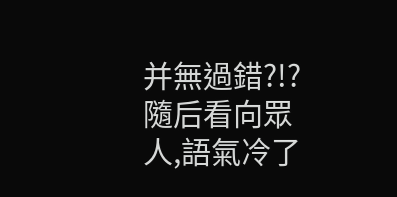并無過錯?!?
隨后看向眾人,語氣冷了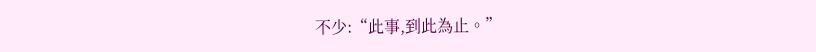不少:“此事,到此為止。”